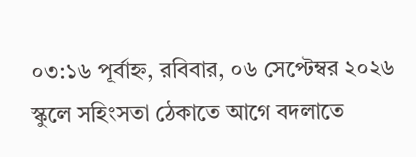০৩:১৬ পূর্বাহ্ন, রবিবার, ০৬ সেপ্টেম্বর ২০২৬
স্কুলে সহিংসতা ঠেকাতে আগে বদলাতে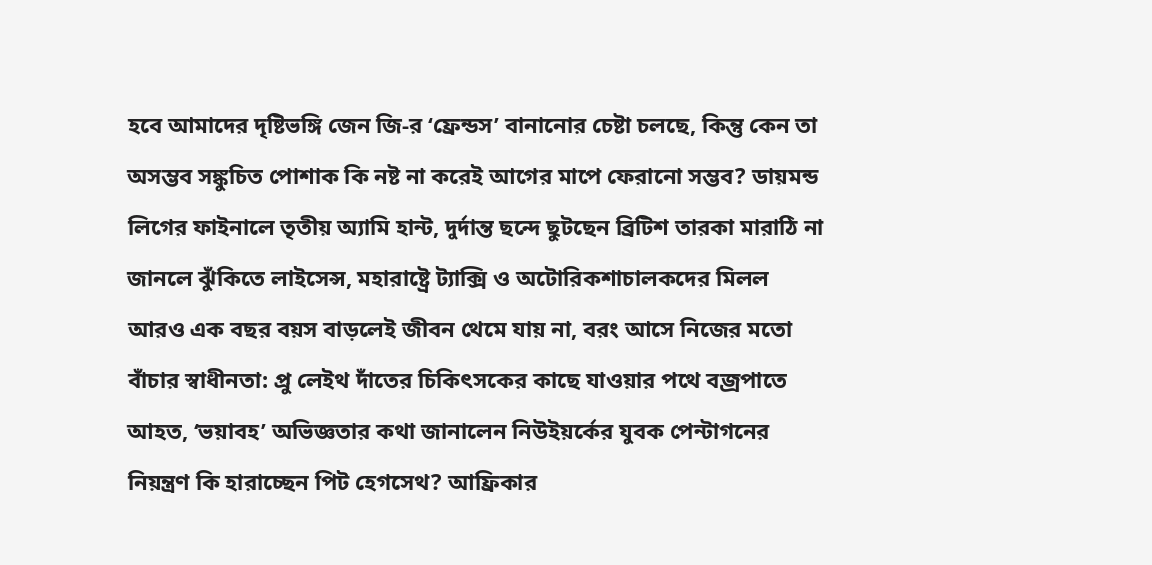হবে আমাদের দৃষ্টিভঙ্গি জেন জি-র ‘ফ্রেন্ডস’ বানানোর চেষ্টা চলছে, কিন্তু কেন তা অসম্ভব সঙ্কুচিত পোশাক কি নষ্ট না করেই আগের মাপে ফেরানো সম্ভব? ডায়মন্ড লিগের ফাইনালে তৃতীয় অ্যামি হান্ট, দুর্দান্ত ছন্দে ছুটছেন ব্রিটিশ তারকা মারাঠি না জানলে ঝুঁকিতে লাইসেন্স, মহারাষ্ট্রে ট্যাক্সি ও অটোরিকশাচালকদের মিলল আরও এক বছর বয়স বাড়লেই জীবন থেমে যায় না, বরং আসে নিজের মতো বাঁচার স্বাধীনতা: প্রু লেইথ দাঁতের চিকিৎসকের কাছে যাওয়ার পথে বজ্রপাতে আহত, ‘ভয়াবহ’ অভিজ্ঞতার কথা জানালেন নিউইয়র্কের যুবক পেন্টাগনের নিয়ন্ত্রণ কি হারাচ্ছেন পিট হেগসেথ? আফ্রিকার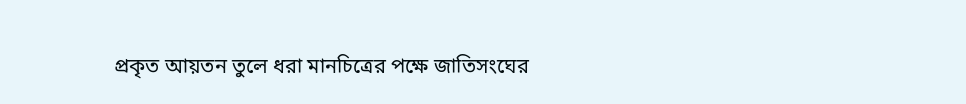প্রকৃত আয়তন তুলে ধরা মানচিত্রের পক্ষে জাতিসংঘের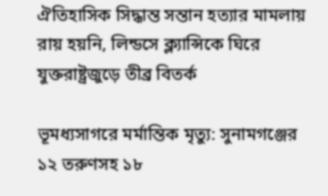ঐতিহাসিক সিদ্ধান্ত সন্তান হত্যার মামলায় রায় হয়নি, লিন্ডসে ক্ল্যান্সিকে ঘিরে যুক্তরাষ্ট্রজুড়ে তীব্র বিতর্ক

ভূমধ্যসাগরে মর্মান্তিক মৃত্যু: সুনামগঞ্জের ১২ তরুণসহ ১৮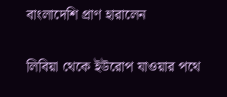বাংলাদেশি প্রাণ হারালেন

লিবিয়া থেকে ইউরোপ যাওয়ার পথে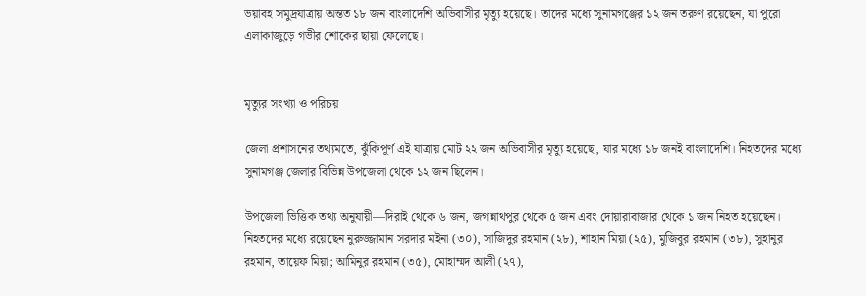ভয়াবহ সমুদ্রযাত্রায় অন্তত ১৮ জন বাংলাদেশি অভিবাসীর মৃত্যু হয়েছে। তাদের মধ্যে সুনামগঞ্জের ১২ জন তরুণ রয়েছেন, যা পুরো এলাকাজুড়ে গভীর শোকের ছায়া ফেলেছে।


মৃত্যুর সংখ্যা ও পরিচয়

জেলা প্রশাসনের তথ্যমতে, ঝুঁকিপূর্ণ এই যাত্রায় মোট ২২ জন অভিবাসীর মৃত্যু হয়েছে, যার মধ্যে ১৮ জনই বাংলাদেশি। নিহতদের মধ্যে সুনামগঞ্জ জেলার বিভিন্ন উপজেলা থেকে ১২ জন ছিলেন।

উপজেলা ভিত্তিক তথ্য অনুযায়ী—দিরাই থেকে ৬ জন, জগন্নাথপুর থেকে ৫ জন এবং দোয়ারাবাজার থেকে ১ জন নিহত হয়েছেন।
নিহতদের মধ্যে রয়েছেন নুরুজ্জামান সরদার মইনা (৩০), সাজিদুর রহমান (২৮), শাহান মিয়া (২৫), মুজিবুর রহমান (৩৮), সুহানুর রহমান, তায়েফ মিয়া; আমিনুর রহমান (৩৫), মোহাম্মদ আলী (২৭),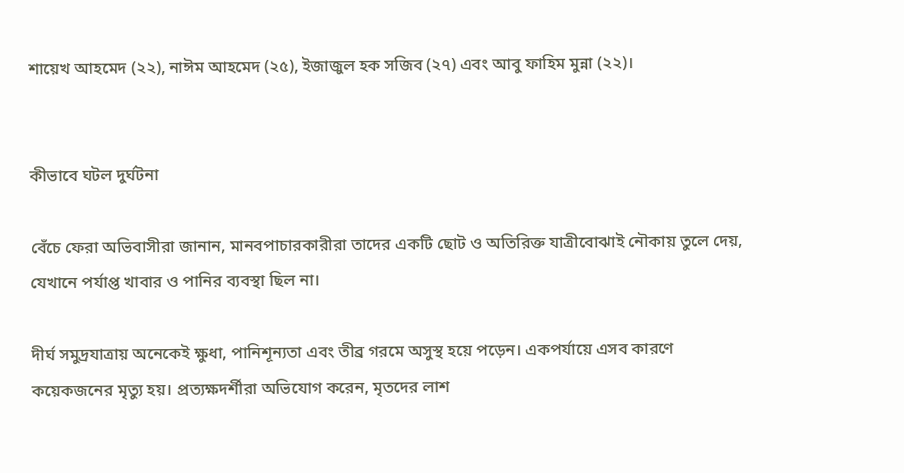শায়েখ আহমেদ (২২), নাঈম আহমেদ (২৫), ইজাজুল হক সজিব (২৭) এবং আবু ফাহিম মুন্না (২২)।


কীভাবে ঘটল দুর্ঘটনা

বেঁচে ফেরা অভিবাসীরা জানান, মানবপাচারকারীরা তাদের একটি ছোট ও অতিরিক্ত যাত্রীবোঝাই নৌকায় তুলে দেয়, যেখানে পর্যাপ্ত খাবার ও পানির ব্যবস্থা ছিল না।

দীর্ঘ সমুদ্রযাত্রায় অনেকেই ক্ষুধা, পানিশূন্যতা এবং তীব্র গরমে অসুস্থ হয়ে পড়েন। একপর্যায়ে এসব কারণে কয়েকজনের মৃত্যু হয়। প্রত্যক্ষদর্শীরা অভিযোগ করেন, মৃতদের লাশ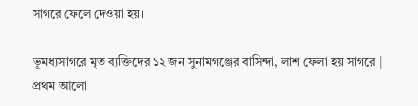সাগরে ফেলে দেওয়া হয়।

ভূমধ্যসাগরে মৃত ব্যক্তিদের ১২ জন সুনামগঞ্জের বাসিন্দা, লাশ ফেলা হয় সাগরে |  প্রথম আলো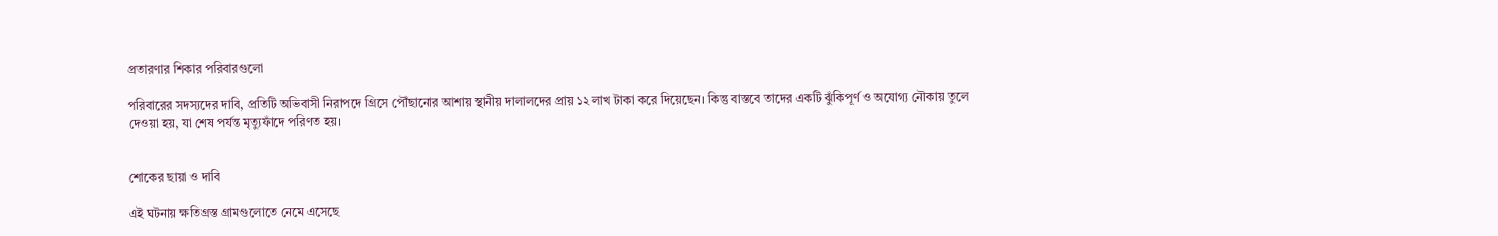প্রতারণার শিকার পরিবারগুলো

পরিবারের সদস্যদের দাবি, প্রতিটি অভিবাসী নিরাপদে গ্রিসে পৌঁছানোর আশায় স্থানীয় দালালদের প্রায় ১২ লাখ টাকা করে দিয়েছেন। কিন্তু বাস্তবে তাদের একটি ঝুঁকিপূর্ণ ও অযোগ্য নৌকায় তুলে দেওয়া হয়, যা শেষ পর্যন্ত মৃত্যুফাঁদে পরিণত হয়।


শোকের ছায়া ও দাবি

এই ঘটনায় ক্ষতিগ্রস্ত গ্রামগুলোতে নেমে এসেছে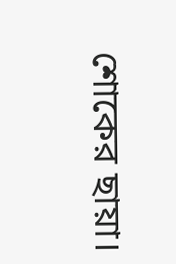শোকের ছায়া।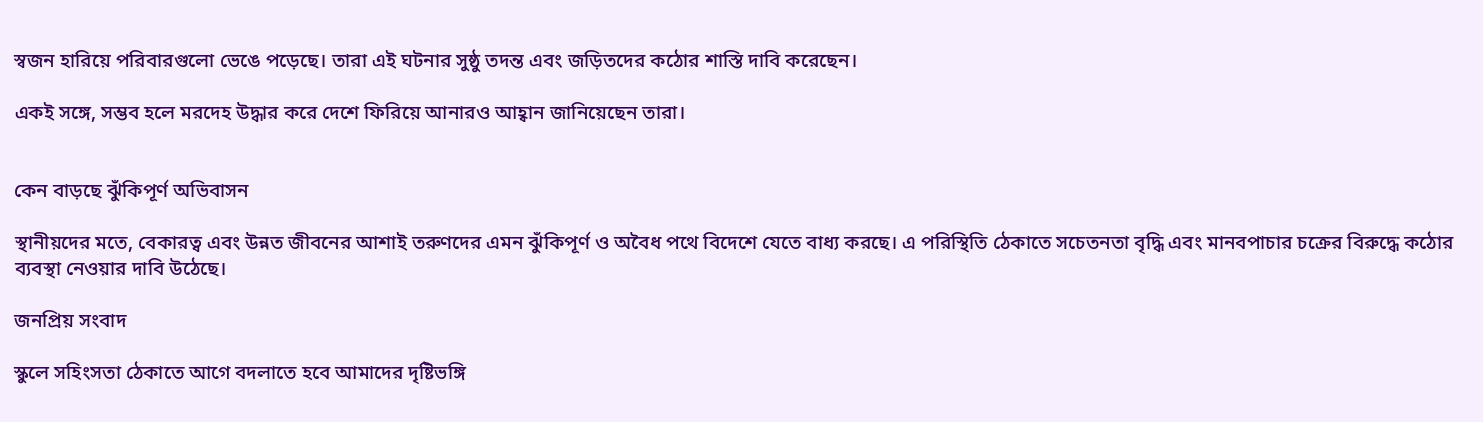স্বজন হারিয়ে পরিবারগুলো ভেঙে পড়েছে। তারা এই ঘটনার সুষ্ঠু তদন্ত এবং জড়িতদের কঠোর শাস্তি দাবি করেছেন।

একই সঙ্গে, সম্ভব হলে মরদেহ উদ্ধার করে দেশে ফিরিয়ে আনারও আহ্বান জানিয়েছেন তারা।


কেন বাড়ছে ঝুঁকিপূর্ণ অভিবাসন

স্থানীয়দের মতে, বেকারত্ব এবং উন্নত জীবনের আশাই তরুণদের এমন ঝুঁকিপূর্ণ ও অবৈধ পথে বিদেশে যেতে বাধ্য করছে। এ পরিস্থিতি ঠেকাতে সচেতনতা বৃদ্ধি এবং মানবপাচার চক্রের বিরুদ্ধে কঠোর ব্যবস্থা নেওয়ার দাবি উঠেছে।

জনপ্রিয় সংবাদ

স্কুলে সহিংসতা ঠেকাতে আগে বদলাতে হবে আমাদের দৃষ্টিভঙ্গি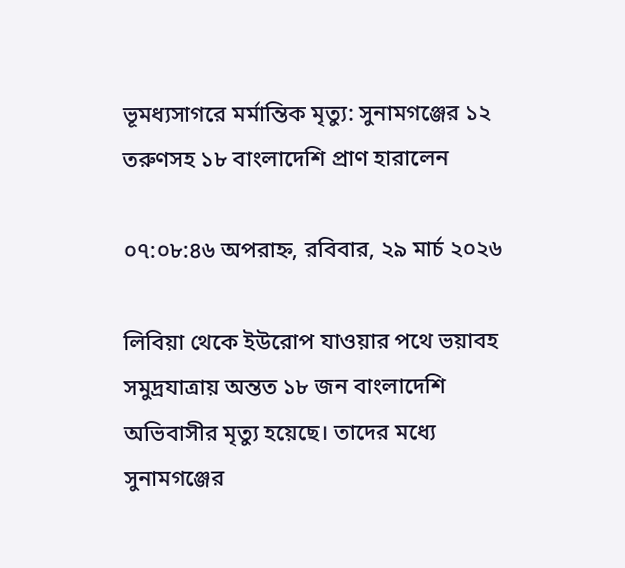ভূমধ্যসাগরে মর্মান্তিক মৃত্যু: সুনামগঞ্জের ১২ তরুণসহ ১৮ বাংলাদেশি প্রাণ হারালেন

০৭:০৮:৪৬ অপরাহ্ন, রবিবার, ২৯ মার্চ ২০২৬

লিবিয়া থেকে ইউরোপ যাওয়ার পথে ভয়াবহ সমুদ্রযাত্রায় অন্তত ১৮ জন বাংলাদেশি অভিবাসীর মৃত্যু হয়েছে। তাদের মধ্যে সুনামগঞ্জের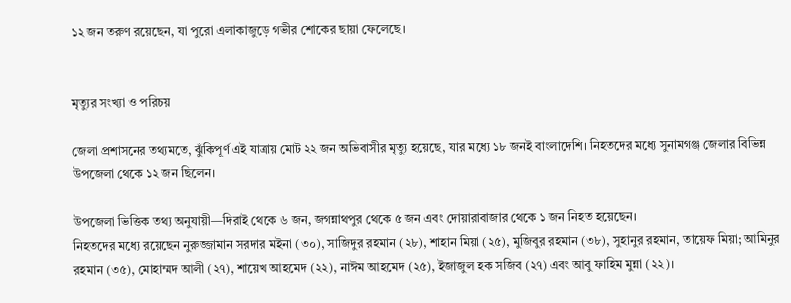১২ জন তরুণ রয়েছেন, যা পুরো এলাকাজুড়ে গভীর শোকের ছায়া ফেলেছে।


মৃত্যুর সংখ্যা ও পরিচয়

জেলা প্রশাসনের তথ্যমতে, ঝুঁকিপূর্ণ এই যাত্রায় মোট ২২ জন অভিবাসীর মৃত্যু হয়েছে, যার মধ্যে ১৮ জনই বাংলাদেশি। নিহতদের মধ্যে সুনামগঞ্জ জেলার বিভিন্ন উপজেলা থেকে ১২ জন ছিলেন।

উপজেলা ভিত্তিক তথ্য অনুযায়ী—দিরাই থেকে ৬ জন, জগন্নাথপুর থেকে ৫ জন এবং দোয়ারাবাজার থেকে ১ জন নিহত হয়েছেন।
নিহতদের মধ্যে রয়েছেন নুরুজ্জামান সরদার মইনা (৩০), সাজিদুর রহমান (২৮), শাহান মিয়া (২৫), মুজিবুর রহমান (৩৮), সুহানুর রহমান, তায়েফ মিয়া; আমিনুর রহমান (৩৫), মোহাম্মদ আলী (২৭), শায়েখ আহমেদ (২২), নাঈম আহমেদ (২৫), ইজাজুল হক সজিব (২৭) এবং আবু ফাহিম মুন্না (২২)।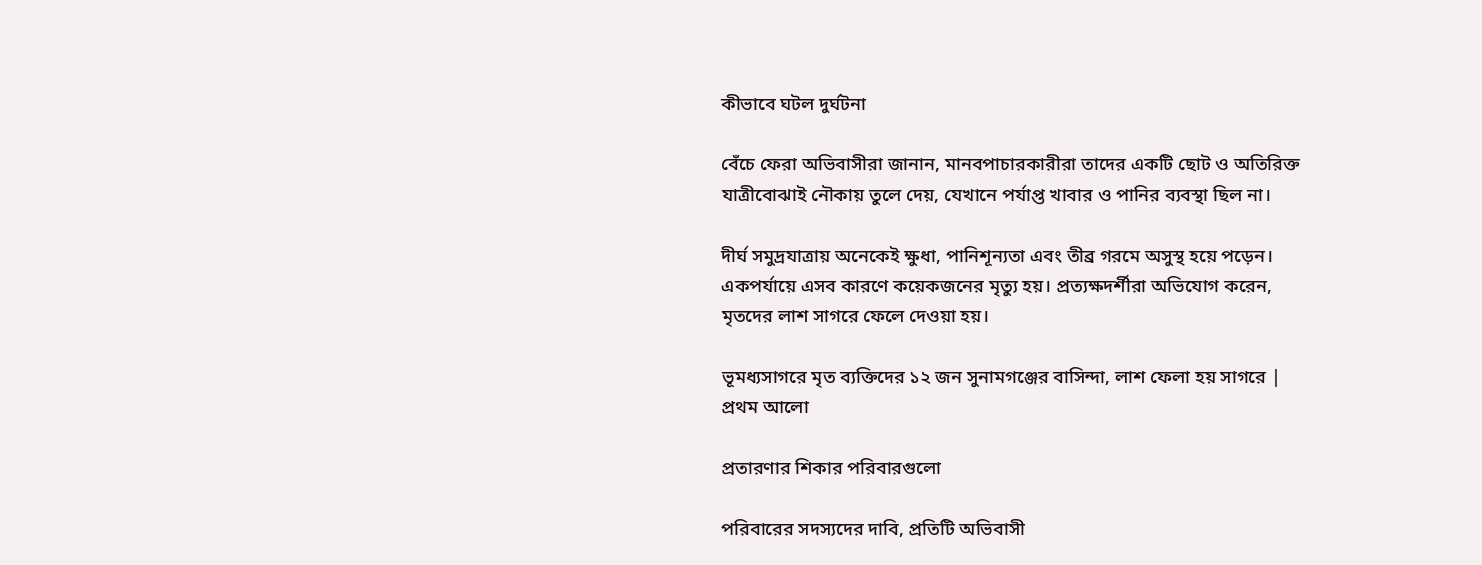কীভাবে ঘটল দুর্ঘটনা

বেঁচে ফেরা অভিবাসীরা জানান, মানবপাচারকারীরা তাদের একটি ছোট ও অতিরিক্ত যাত্রীবোঝাই নৌকায় তুলে দেয়, যেখানে পর্যাপ্ত খাবার ও পানির ব্যবস্থা ছিল না।

দীর্ঘ সমুদ্রযাত্রায় অনেকেই ক্ষুধা, পানিশূন্যতা এবং তীব্র গরমে অসুস্থ হয়ে পড়েন। একপর্যায়ে এসব কারণে কয়েকজনের মৃত্যু হয়। প্রত্যক্ষদর্শীরা অভিযোগ করেন, মৃতদের লাশ সাগরে ফেলে দেওয়া হয়।

ভূমধ্যসাগরে মৃত ব্যক্তিদের ১২ জন সুনামগঞ্জের বাসিন্দা, লাশ ফেলা হয় সাগরে |  প্রথম আলো

প্রতারণার শিকার পরিবারগুলো

পরিবারের সদস্যদের দাবি, প্রতিটি অভিবাসী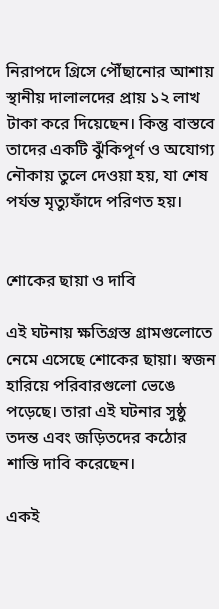নিরাপদে গ্রিসে পৌঁছানোর আশায় স্থানীয় দালালদের প্রায় ১২ লাখ টাকা করে দিয়েছেন। কিন্তু বাস্তবে তাদের একটি ঝুঁকিপূর্ণ ও অযোগ্য নৌকায় তুলে দেওয়া হয়, যা শেষ পর্যন্ত মৃত্যুফাঁদে পরিণত হয়।


শোকের ছায়া ও দাবি

এই ঘটনায় ক্ষতিগ্রস্ত গ্রামগুলোতে নেমে এসেছে শোকের ছায়া। স্বজন হারিয়ে পরিবারগুলো ভেঙে পড়েছে। তারা এই ঘটনার সুষ্ঠু তদন্ত এবং জড়িতদের কঠোর শাস্তি দাবি করেছেন।

একই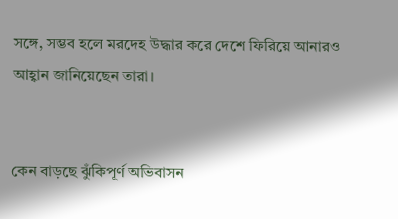সঙ্গে, সম্ভব হলে মরদেহ উদ্ধার করে দেশে ফিরিয়ে আনারও আহ্বান জানিয়েছেন তারা।


কেন বাড়ছে ঝুঁকিপূর্ণ অভিবাসন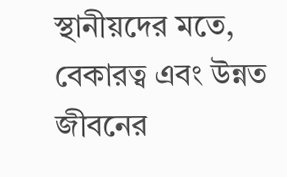স্থানীয়দের মতে, বেকারত্ব এবং উন্নত জীবনের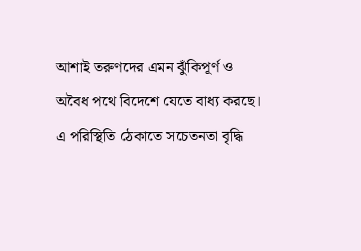আশাই তরুণদের এমন ঝুঁকিপূর্ণ ও অবৈধ পথে বিদেশে যেতে বাধ্য করছে। এ পরিস্থিতি ঠেকাতে সচেতনতা বৃদ্ধি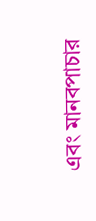এবং মানবপাচার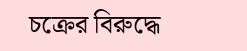চক্রের বিরুদ্ধে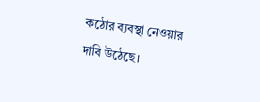কঠোর ব্যবস্থা নেওয়ার দাবি উঠেছে।